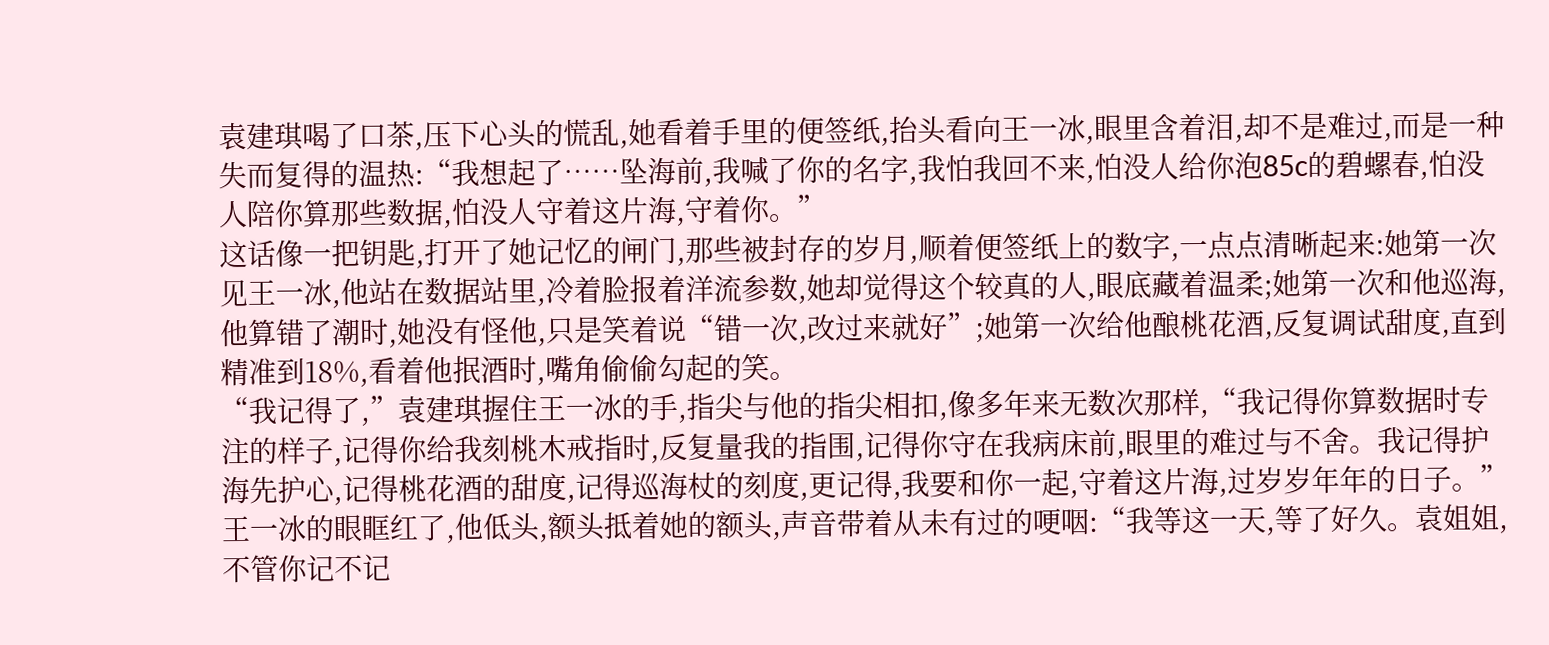袁建琪喝了口茶,压下心头的慌乱,她看着手里的便签纸,抬头看向王一冰,眼里含着泪,却不是难过,而是一种失而复得的温热:“我想起了……坠海前,我喊了你的名字,我怕我回不来,怕没人给你泡85c的碧螺春,怕没人陪你算那些数据,怕没人守着这片海,守着你。”
这话像一把钥匙,打开了她记忆的闸门,那些被封存的岁月,顺着便签纸上的数字,一点点清晰起来:她第一次见王一冰,他站在数据站里,冷着脸报着洋流参数,她却觉得这个较真的人,眼底藏着温柔;她第一次和他巡海,他算错了潮时,她没有怪他,只是笑着说“错一次,改过来就好”;她第一次给他酿桃花酒,反复调试甜度,直到精准到18%,看着他抿酒时,嘴角偷偷勾起的笑。
“我记得了,”袁建琪握住王一冰的手,指尖与他的指尖相扣,像多年来无数次那样,“我记得你算数据时专注的样子,记得你给我刻桃木戒指时,反复量我的指围,记得你守在我病床前,眼里的难过与不舍。我记得护海先护心,记得桃花酒的甜度,记得巡海杖的刻度,更记得,我要和你一起,守着这片海,过岁岁年年的日子。”
王一冰的眼眶红了,他低头,额头抵着她的额头,声音带着从未有过的哽咽:“我等这一天,等了好久。袁姐姐,不管你记不记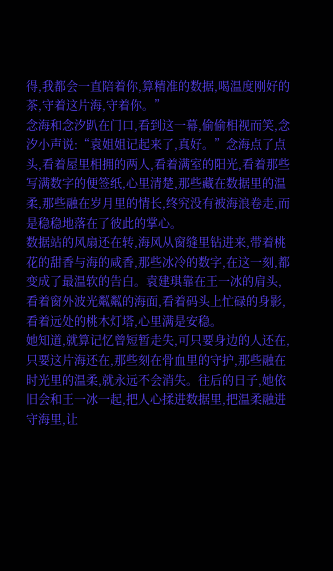得,我都会一直陪着你,算精准的数据,喝温度刚好的茶,守着这片海,守着你。”
念海和念汐趴在门口,看到这一幕,偷偷相视而笑,念汐小声说:“袁姐姐记起来了,真好。”念海点了点头,看着屋里相拥的两人,看着满室的阳光,看着那些写满数字的便签纸,心里清楚,那些藏在数据里的温柔,那些融在岁月里的情长,终究没有被海浪卷走,而是稳稳地落在了彼此的掌心。
数据站的风扇还在转,海风从窗缝里钻进来,带着桃花的甜香与海的咸香,那些冰冷的数字,在这一刻,都变成了最温软的告白。袁建琪靠在王一冰的肩头,看着窗外波光粼粼的海面,看着码头上忙碌的身影,看着远处的桃木灯塔,心里满是安稳。
她知道,就算记忆曾短暂走失,可只要身边的人还在,只要这片海还在,那些刻在骨血里的守护,那些融在时光里的温柔,就永远不会消失。往后的日子,她依旧会和王一冰一起,把人心揉进数据里,把温柔融进守海里,让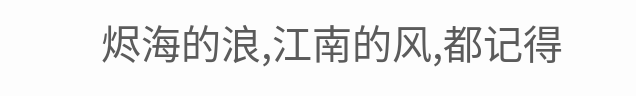烬海的浪,江南的风,都记得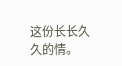这份长长久久的情。